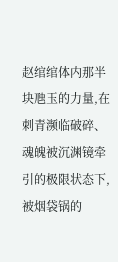赵绾绾体内那半块虺玉的力量,在刺青濒临破碎、魂魄被沉渊镜牵引的极限状态下,被烟袋锅的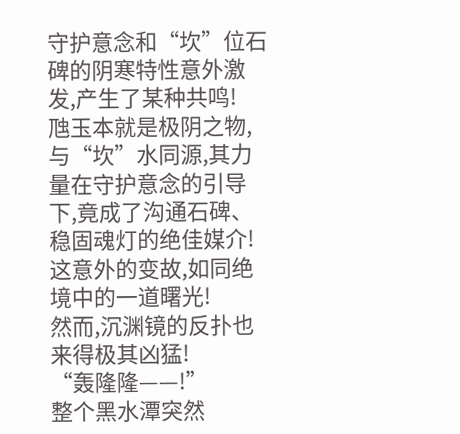守护意念和“坎”位石碑的阴寒特性意外激发,产生了某种共鸣!
虺玉本就是极阴之物,与“坎”水同源,其力量在守护意念的引导下,竟成了沟通石碑、稳固魂灯的绝佳媒介!
这意外的变故,如同绝境中的一道曙光!
然而,沉渊镜的反扑也来得极其凶猛!
“轰隆隆——!”
整个黑水潭突然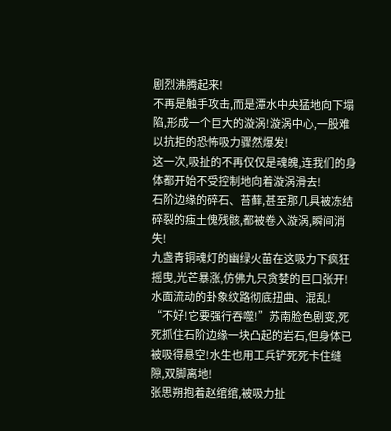剧烈沸腾起来!
不再是触手攻击,而是潭水中央猛地向下塌陷,形成一个巨大的漩涡!漩涡中心,一股难以抗拒的恐怖吸力骤然爆发!
这一次,吸扯的不再仅仅是魂魄,连我们的身体都开始不受控制地向着漩涡滑去!
石阶边缘的碎石、苔藓,甚至那几具被冻结碎裂的痋土傀残骸,都被卷入漩涡,瞬间消失!
九盏青铜魂灯的幽绿火苗在这吸力下疯狂摇曳,光芒暴涨,仿佛九只贪婪的巨口张开!
水面流动的卦象纹路彻底扭曲、混乱!
“不好!它要强行吞噬!”苏南脸色剧变,死死抓住石阶边缘一块凸起的岩石,但身体已被吸得悬空!水生也用工兵铲死死卡住缝隙,双脚离地!
张思朔抱着赵绾绾,被吸力扯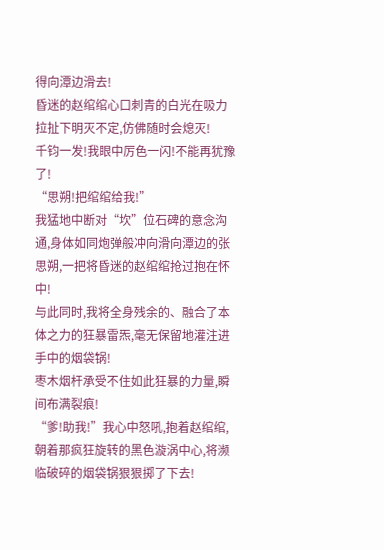得向潭边滑去!
昏迷的赵绾绾心口刺青的白光在吸力拉扯下明灭不定,仿佛随时会熄灭!
千钧一发!我眼中厉色一闪!不能再犹豫了!
“思朔!把绾绾给我!”
我猛地中断对“坎”位石碑的意念沟通,身体如同炮弹般冲向滑向潭边的张思朔,一把将昏迷的赵绾绾抢过抱在怀中!
与此同时,我将全身残余的、融合了本体之力的狂暴雷炁,毫无保留地灌注进手中的烟袋锅!
枣木烟杆承受不住如此狂暴的力量,瞬间布满裂痕!
“爹!助我!”我心中怒吼,抱着赵绾绾,朝着那疯狂旋转的黑色漩涡中心,将濒临破碎的烟袋锅狠狠掷了下去!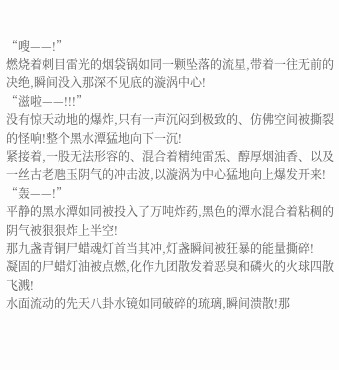“嗖——!”
燃烧着刺目雷光的烟袋锅如同一颗坠落的流星,带着一往无前的决绝,瞬间没入那深不见底的漩涡中心!
“滋啦——!!!”
没有惊天动地的爆炸,只有一声沉闷到极致的、仿佛空间被撕裂的怪响!整个黑水潭猛地向下一沉!
紧接着,一股无法形容的、混合着精纯雷炁、醇厚烟油香、以及一丝古老虺玉阴气的冲击波,以漩涡为中心猛地向上爆发开来!
“轰——!”
平静的黑水潭如同被投入了万吨炸药,黑色的潭水混合着粘稠的阴气被狠狠炸上半空!
那九盏青铜尸蜡魂灯首当其冲,灯盏瞬间被狂暴的能量撕碎!
凝固的尸蜡灯油被点燃,化作九团散发着恶臭和磷火的火球四散飞溅!
水面流动的先天八卦水镜如同破碎的琉璃,瞬间溃散!那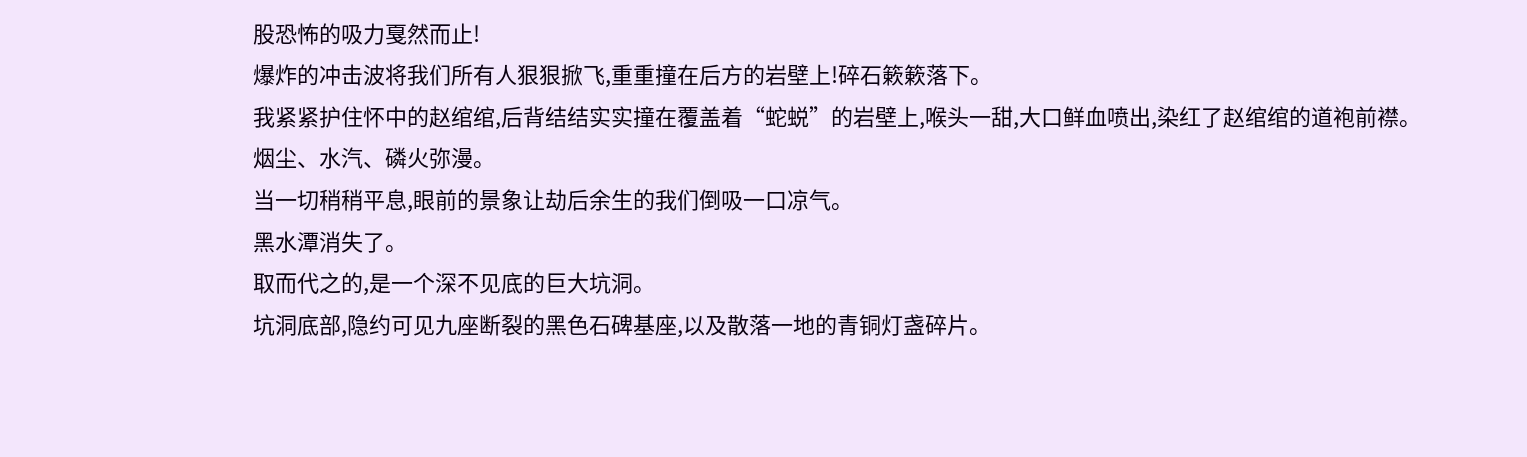股恐怖的吸力戛然而止!
爆炸的冲击波将我们所有人狠狠掀飞,重重撞在后方的岩壁上!碎石簌簌落下。
我紧紧护住怀中的赵绾绾,后背结结实实撞在覆盖着“蛇蜕”的岩壁上,喉头一甜,大口鲜血喷出,染红了赵绾绾的道袍前襟。
烟尘、水汽、磷火弥漫。
当一切稍稍平息,眼前的景象让劫后余生的我们倒吸一口凉气。
黑水潭消失了。
取而代之的,是一个深不见底的巨大坑洞。
坑洞底部,隐约可见九座断裂的黑色石碑基座,以及散落一地的青铜灯盏碎片。